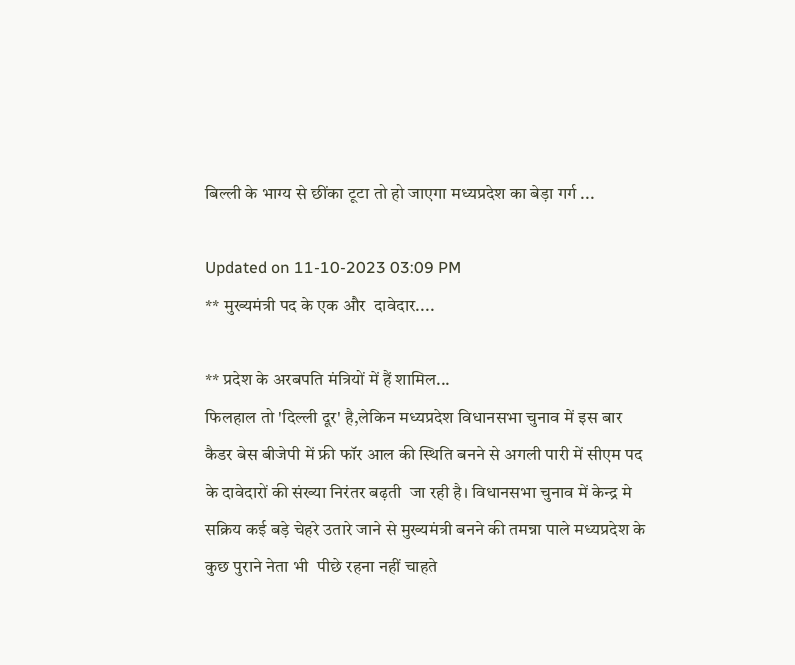बिल्ली के भाग्य से छींका टूटा तो हो जाएगा मध्यप्रदेश का बेड़ा गर्ग ...

Updated on 11-10-2023 03:09 PM
** मुख्यमंत्री पद के एक और  दावेदार....

** प्रदेश के अरबपति मंत्रियों में हैं शामिल...
फिलहाल तो 'दिल्ली दूर' है,लेकिन मध्यप्रदेश विधानसभा चुनाव में इस बार कैडर बेस बीजेपी में फ्री फॉर आल की स्थिति बनने से अगली पारी में सीएम पद के दावेदारों की संख्या निरंतर बढ़ती  जा रही है। विधानसभा चुनाव में केन्द्र मे सक्रिय कई बड़े चेहरे उतारे जाने से मुख्यमंत्री बनने की तमन्ना पाले मध्यप्रदेश के कुछ पुराने नेता भी  पीछे रहना नहीं चाहते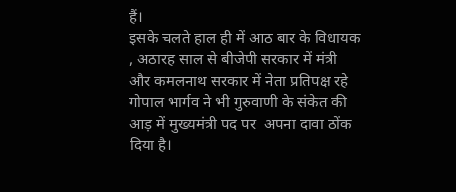हैं।
इसके चलते हाल ही में आठ बार के विधायक , अठारह साल से बीजेपी सरकार में मंत्री  और कमलनाथ सरकार में नेता प्रतिपक्ष रहे गोपाल भार्गव ने भी गुरुवाणी के संकेत की आड़ में मुख्यमंत्री पद पर  अपना दावा ठोंक दिया है।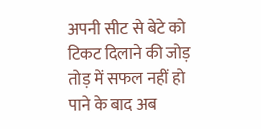अपनी सीट से बेटे को टिकट दिलाने की जोड़ तोड़ में सफल नहीं हो पाने के बाद अब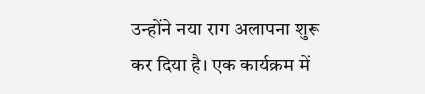उन्होंने नया राग अलापना शुरू कर दिया है। एक कार्यक्रम में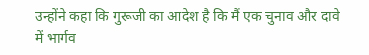उन्होंने कहा कि गुरूजी का आदेश है कि मैं एक चुनाव और दावे में भार्गव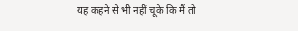यह कहने से भी नहीं चूके कि मैं तो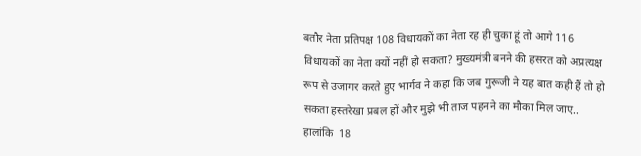बतौर नेता प्रतिपक्ष 108 विधायकों का नेता रह ही चुका हूं तो आगे 116 विधायकों का नेता क्यों नहीं हो सकता? मुख्यमंत्री बनने की हसरत को अप्रत्यक्ष रूप से उजागर करते हुए भार्गव ने कहा कि जब गुरूजी ने यह बात कही हैं तो हो सकता हस्तरेखा प्रबल हों और मुझे भी ताज पहनने का मौका मिल जाए..
हालांकि  18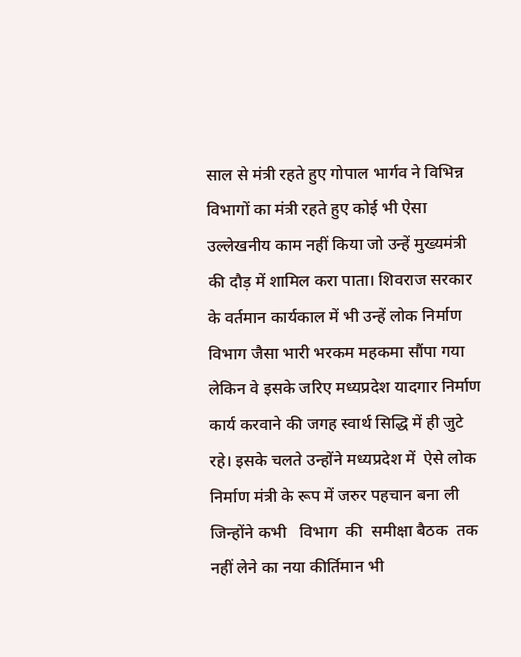साल से मंत्री रहते हुए गोपाल भार्गव ने विभिन्न विभागों का मंत्री रहते हुए कोई भी ऐसा उल्लेखनीय काम नहीं किया जो उन्हें मुख्यमंत्री की दौड़ में शामिल करा पाता। शिवराज सरकार के वर्तमान कार्यकाल में भी उन्हें लोक निर्माण विभाग जैसा भारी भरकम महकमा सौंपा गया लेकिन वे इसके जरिए मध्यप्रदेश यादगार निर्माण कार्य करवाने की जगह स्वार्थ सिद्धि में ही जुटे रहे। इसके चलते उन्होंने मध्यप्रदेश में  ऐसे लोक निर्माण मंत्री के रूप में जरुर पहचान बना ली जिन्होंने कभी   विभाग  की  समीक्षा बैठक  तक नहीं लेने का नया कीर्तिमान भी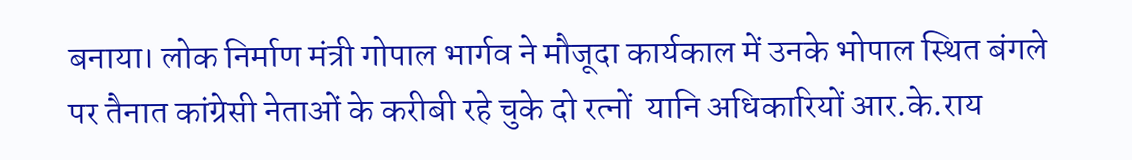बनाया। लोक निर्माण मंत्री गोपाल भार्गव ने मौजूदा कार्यकाल में उनके भोपाल स्थित बंगले पर तैनात कांग्रेसी नेताओं के करीबी रहे चुके दो रत्नों  यानि अधिकारियों आर.के.राय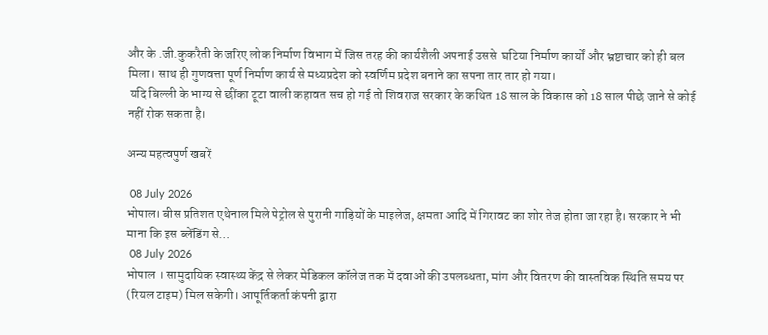और के .जी.कुकरैती के जरिए लोक निर्माण विभाग में जिस तरह की कार्यशैली अपनाई उससे  घटिया निर्माण कार्यों और भ्रष्टाचार को ही बल मिला। साथ ही गुणवत्ता पूर्ण निर्माण कार्य से मध्यप्रदेश को स्वर्णिम प्रदेश बनाने का सपना तार तार हो गया।
 यदि बिल्ली के भाग्य से छींका टूटा वाली कहावत सच हो गई तो शिवराज सरकार के कथित 18 साल के विकास को 18 साल पीछे जाने से कोई नहीं रोक सकता है।

अन्य महत्वपुर्ण खबरें

 08 July 2026
भोपाल। बीस प्रतिशत एथेनाल मिले पेट्रोल से पुरानी गाड़ियों के माइलेज, क्षमता आदि में गिरावट का शोर तेज होता जा रहा है। सरकार ने भी माना कि इस ब्लेंडिंग से…
 08 July 2026
भोपाल । सामुदायिक स्वास्थ्य केंद्र से लेकर मेडिकल कॉलेज तक में दवाओं की उपलब्धता, मांग और वितरण की वास्तविक स्थिति समय पर (रियल टाइम) मिल सकेगी। आपूर्तिकर्ता कंपनी द्वारा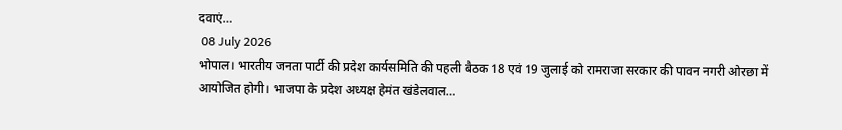दवाएं…
 08 July 2026
भोपाल। भारतीय जनता पार्टी की प्रदेश कार्यसमिति की पहली बैठक 18 एवं 19 जुलाई को रामराजा सरकार की पावन नगरी ओरछा में आयोजित होगी। भाजपा के प्रदेश अध्यक्ष हेमंत खंडेलवाल…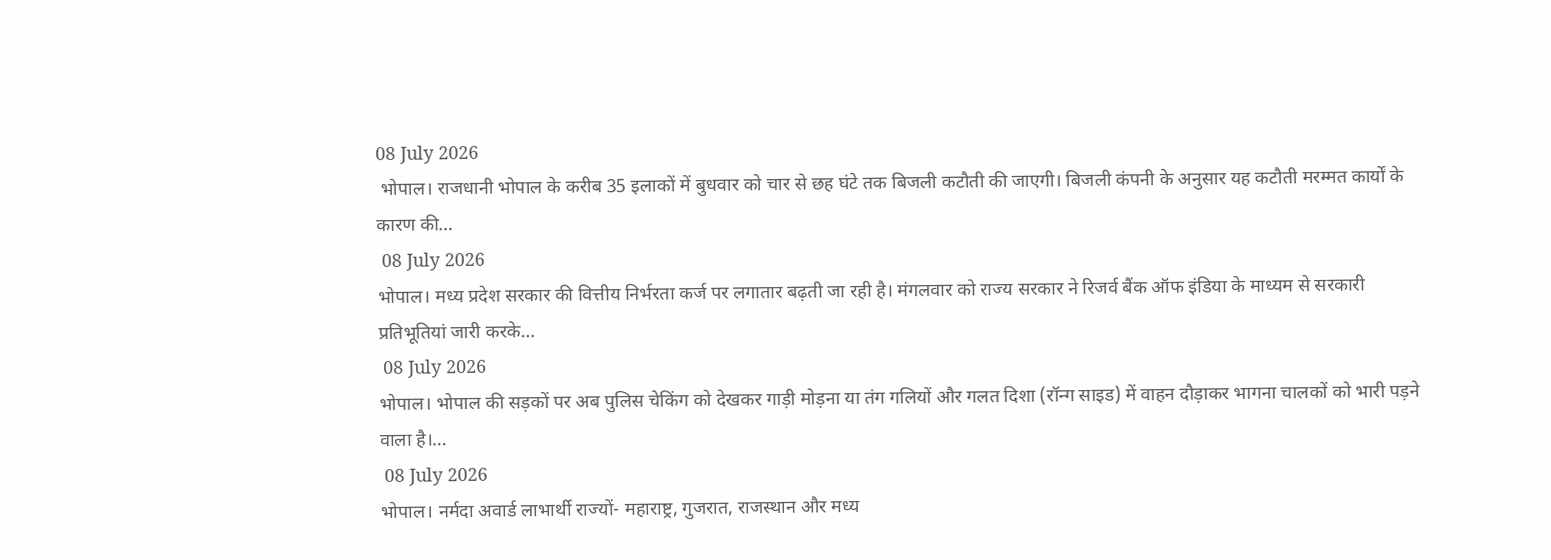08 July 2026
 भोपाल। राजधानी भोपाल के करीब 35 इलाकों में बुधवार को चार से छह घंटे तक बिजली कटौती की जाएगी। बिजली कंपनी के अनुसार यह कटौती मरम्मत कार्यों के कारण की…
 08 July 2026
भोपाल। मध्य प्रदेश सरकार की वित्तीय निर्भरता कर्ज पर लगातार बढ़ती जा रही है। मंगलवार को राज्य सरकार ने रिजर्व बैंक ऑफ इंडिया के माध्यम से सरकारी प्रतिभूतियां जारी करके…
 08 July 2026
भोपाल। भोपाल की सड़कों पर अब पुलिस चेकिंग को देखकर गाड़ी मोड़ना या तंग गलियों और गलत दिशा (रॉन्ग साइड) में वाहन दौड़ाकर भागना चालकों को भारी पड़ने वाला है।…
 08 July 2026
भोपाल। नर्मदा अवार्ड लाभार्थी राज्यों- महाराष्ट्र, गुजरात, राजस्थान और मध्य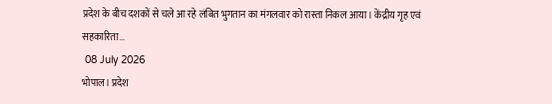प्रदेश के बीच दशकों से चले आ रहे लंबित भुगतान का मंगलवार को रास्ता निकल आया। केंद्रीय गृह एवं सहकारिता…
 08 July 2026
भोपाल। प्रदेश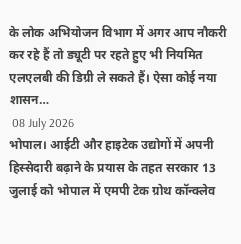के लोक अभियोजन विभाग में अगर आप नौकरी कर रहे हैं तो ड्यूटी पर रहते हुए भी नियमित एलएलबी की डिग्री ले सकते हैं। ऐसा कोई नया शासन…
 08 July 2026
भोपाल। आईटी और हाइटेक उद्योगों में अपनी हिस्सेदारी बढ़ाने के प्रयास के तहत सरकार 13 जुलाई को भोपाल में एमपी टेक ग्रोथ कॉन्क्लेव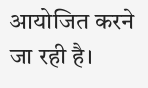आयोजित करने जा रही है।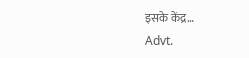इसके केंद्र…
Advt.